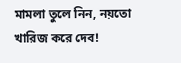মামলা তুলে নিন, নয়তো খারিজ করে দেব!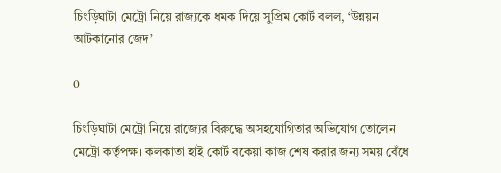চিংড়িঘাটা মেট্রো নিয়ে রাজ্যকে ধমক দিয়ে সুপ্রিম কোর্ট বলল, ‘উন্নয়ন আটকানোর জেদ’

0

চিংড়িঘাটা মেট্রো নিয়ে রাজ্যের বিরুদ্ধে অসহযোগিতার অভিযোগ তোলেন মেট্রো কর্তৃপক্ষ। কলকাতা হাই কোর্ট বকেয়া কাজ শেষ করার জন্য সময় বেঁধে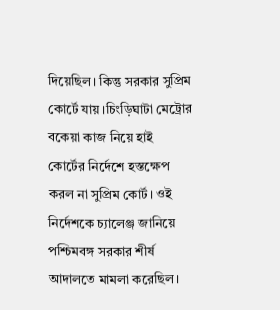দিয়েছিল। কিন্তু সরকার সুপ্রিম কোর্টে যায়।চিংড়িঘাটা মেট্রোর বকেয়া কাজ নিয়ে হাই কোর্টের নির্দেশে হস্তক্ষেপ করল না সুপ্রিম কোর্ট। ওই নির্দেশকে চ্যালেঞ্জ জানিয়ে পশ্চিমবঙ্গ সরকার শীর্ষ আদালতে মামলা করেছিল।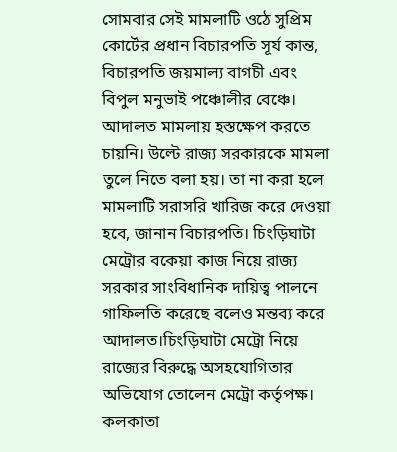সোমবার সেই মামলাটি ওঠে সুপ্রিম কোর্টের প্রধান বিচারপতি সূর্য কান্ত, বিচারপতি জয়মাল্য বাগচী এবং বিপুল মনুভাই পঞ্চোলীর বেঞ্চে। আদালত মামলায় হস্তক্ষেপ করতে চায়নি। উল্টে রাজ্য সরকারকে মামলা তুলে নিতে বলা হয়। তা না করা হলে মামলাটি সরাসরি খারিজ করে দেওয়া হবে, জানান বিচারপতি। চিংড়িঘাটা মেট্রোর বকেয়া কাজ নিয়ে রাজ্য সরকার সাংবিধানিক দায়িত্ব পালনে গাফিলতি করেছে বলেও মন্তব্য করে আদালত।চিংড়িঘাটা মেট্রো নিয়ে রাজ্যের বিরুদ্ধে অসহযোগিতার অভিযোগ তোলেন মেট্রো কর্তৃপক্ষ। কলকাতা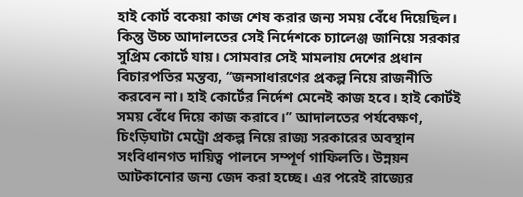হাই কোর্ট বকেয়া কাজ শেষ করার জন্য সময় বেঁধে দিয়েছিল। কিন্তু উচ্চ আদালতের সেই নির্দেশকে চ্যালেঞ্জ জানিয়ে সরকার সুপ্রিম কোর্টে যায়। সোমবার সেই মামলায় দেশের প্রধান বিচারপতির মন্তব্য, ‘‘জনসাধারণের প্রকল্প নিয়ে রাজনীতি করবেন না। হাই কোর্টের নির্দেশ মেনেই কাজ হবে। হাই কোর্টই সময় বেঁধে দিয়ে কাজ করাবে।’’ আদালতের পর্যবেক্ষণ, চিংড়িঘাটা মেট্রো প্রকল্প নিয়ে রাজ্য সরকারের অবস্থান সংবিধানগত দায়িত্ব পালনে সম্পূর্ণ গাফিলতি। উন্নয়ন আটকানোর জন্য জেদ করা হচ্ছে। এর পরেই রাজ্যের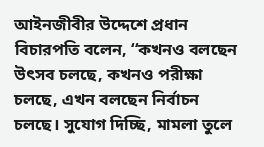আইনজীবীর উদ্দেশে প্রধান বিচারপতি বলেন, ‘‘কখনও বলছেন উৎসব চলছে, কখনও পরীক্ষা চলছে, এখন বলছেন নির্বাচন চলছে। সুযোগ দিচ্ছি, মামলা তুলে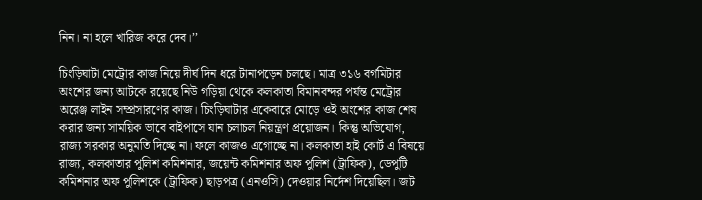নিন। না হলে খারিজ করে দেব।’’

চিংড়িঘাটা মেট্রোর কাজ নিয়ে দীর্ঘ দিন ধরে টানাপড়েন চলছে। মাত্র ৩১৬ বর্গমিটার অংশের জন্য আটকে রয়েছে নিউ গড়িয়া থেকে কলকাতা বিমানবন্দর পর্যন্ত মেট্রোর অরেঞ্জ লাইন সম্প্রসারণের কাজ। চিংড়িঘাটার একেবারে মোড়ে ওই অংশের কাজ শেষ করার জন্য সাময়িক ভাবে বাইপাসে যান চলাচল নিয়ন্ত্রণ প্রয়োজন। কিন্তু অভিযোগ, রাজ্য সরকার অনুমতি দিচ্ছে না। ফলে কাজও এগোচ্ছে না। কলকাতা হাই কোর্ট এ বিষয়ে রাজ্য, কলকাতার পুলিশ কমিশনার, জয়েন্ট কমিশনার অফ পুলিশ (ট্রাফিক), ডেপুটি কমিশনার অফ পুলিশকে (ট্রাফিক) ছাড়পত্র (এনওসি) দেওয়ার নির্দেশ দিয়েছিল। জট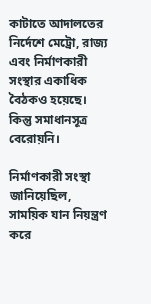কাটাতে আদালতের নির্দেশে মেট্রো, রাজ্য এবং নির্মাণকারী সংস্থার একাধিক বৈঠকও হয়েছে। কিন্তু সমাধানসূত্র বেরোয়নি।

নির্মাণকারী সংস্থা জানিয়েছিল, সাময়িক যান নিয়ন্ত্রণ করে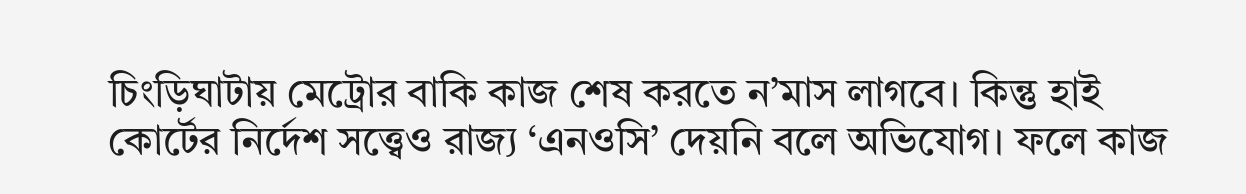চিংড়িঘাটায় মেট্রোর বাকি কাজ শেষ করতে ন’মাস লাগবে। কিন্তু হাই কোর্টের নির্দেশ সত্ত্বেও রাজ্য ‘এনওসি’ দেয়নি বলে অভিযোগ। ফলে কাজ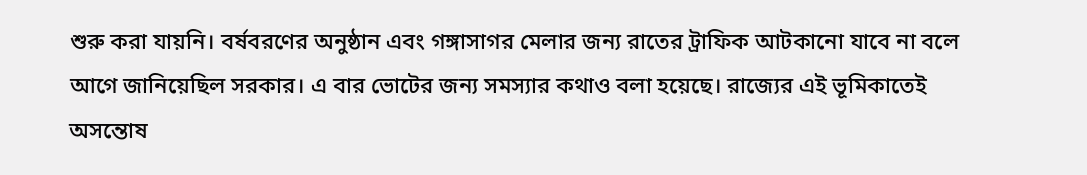শুরু করা যায়নি। বর্ষবরণের অনুষ্ঠান এবং গঙ্গাসাগর মেলার জন্য রাতের ট্রাফিক আটকানো যাবে না বলে আগে জানিয়েছিল সরকার। এ বার ভোটের জন্য সমস্যার কথাও বলা হয়েছে। রাজ্যের এই ভূমিকাতেই অসন্তোষ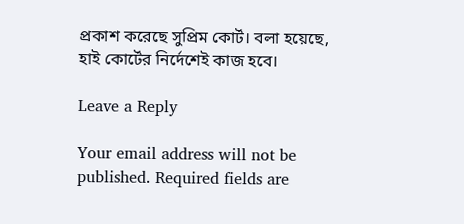প্রকাশ করেছে সুপ্রিম কোর্ট। বলা হয়েছে, হাই কোর্টের নির্দেশেই কাজ হবে।

Leave a Reply

Your email address will not be published. Required fields are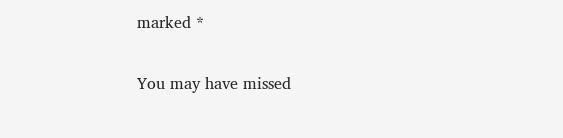marked *

You may have missed